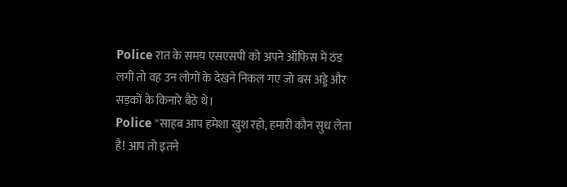Police रात के समय एसएसपी को अपने ऑफिस में ठंड लगी तो वह उन लोगों के देखने निकल गए जो बस अड्डे और सड़कों के किनारे बैठे थे।
Police ''साहब आप हमेशा खुश रहो, हमारी कौन सुध लेता है! आप तो इतने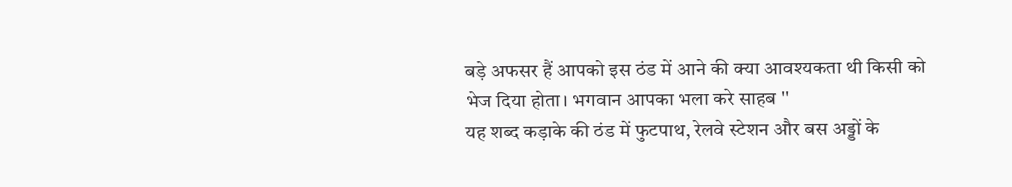बड़े अफसर हैं आपको इस ठंड में आने की क्या आवश्यकता थी किसी को भेज दिया होता। भगवान आपका भला करे साहब ''
यह शब्द कड़ाके की ठंड में फुटपाथ, रेलवे स्टेशन और बस अड्डों के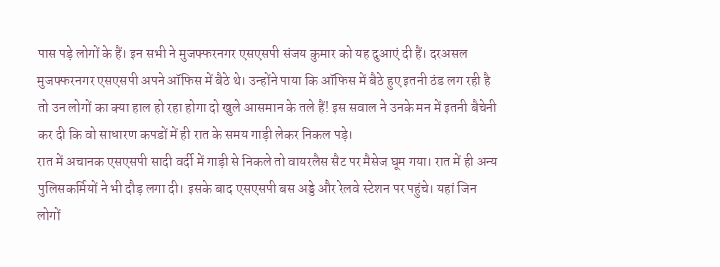पास पड़े लोगों के हैं। इन सभी ने मुजफ्फरनगर एसएसपी संजय कुमार को यह दुआएं दी हैं। दरअसल मुजफ्फरनगर एसएसपी अपने ऑफिस में बैठे थे। उन्होंने पाया कि ऑफिस में बैठे हुए इतनी ठंड लग रही है तो उन लोगों का क्या हाल हो रहा होगा दो खुले आसमान के तले हैं! इस सवाल ने उनके मन में इतनी बैचेनी कर दी कि वो साधारण कपडों में ही रात के समय गाड़ी लेकर निकल पड़े।
रात में अचानक एसएसपी सादी वर्दी में गाड़ी से निकले तो वायरलैस सैट पर मैसेज घूम गया। रात में ही अन्य पुलिसकर्मियों ने भी दौड़ लगा दी। इसके बाद एसएसपी बस अड्डे और रेलवे स्टेशन पर पहुंचे। यहां जिन लोगों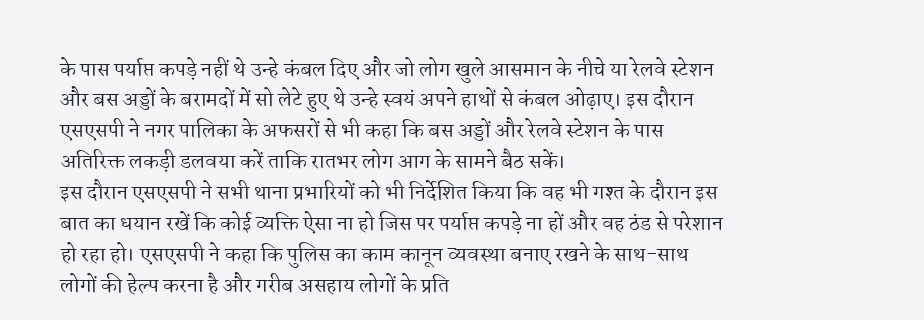के पास पर्याप्त कपड़े नहीं थे उन्हे कंबल दिए और जो लोग खुले आसमान के नीचे या रेलवे स्टेशन और बस अड्डों के बरामदों में सो लेटे हुए थे उन्हे स्वयं अपने हाथों से कंबल ओढ़ाए। इस दौरान एसएसपी ने नगर पालिका के अफसरों से भी कहा कि बस अड्डों और रेलवे स्टेशन के पास अतिरिक्त लकड़ी डलवया करें ताकि रातभर लोग आग के सामने बैठ सकें।
इस दौरान एसएसपी ने सभी थाना प्रभारियों को भी निर्देशित किया कि वह भी गश्त के दौरान इस बात का धयान रखें कि कोई व्यक्ति ऐसा ना हो जिस पर पर्याप्त कपड़े ना हों और वह ठंड से परेशान हो रहा हो। एसएसपी ने कहा कि पुलिस का काम कानून व्यवस्था बनाए रखने के साथ-साथ लोगों की हेल्प करना है और गरीब असहाय लोगों के प्रति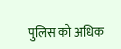पुलिस को अधिक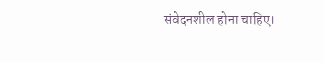संवेदनशील होना चाहिए।